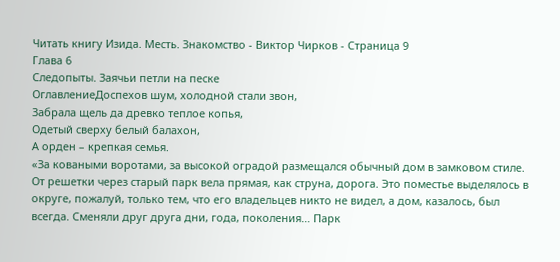Читать книгу Изида. Месть. Знакомство - Виктор Чирков - Страница 9
Глава 6
Следопыты. Заячьи петли на песке
ОглавлениеДоспехов шум, холодной стали звон,
Забрала щель да древко теплое копья,
Одетый сверху белый балахон,
А орден – крепкая семья.
«За коваными воротами, за высокой оградой размещался обычный дом в замковом стиле. От решетки через старый парк вела прямая, как струна, дорога. Это поместье выделялось в округе, пожалуй, только тем, что его владельцев никто не видел, а дом, казалось, был всегда. Сменяли друг друга дни, года, поколения… Парк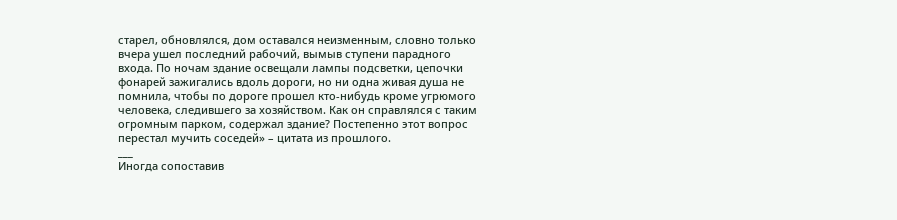старел, обновлялся, дом оставался неизменным, словно только вчера ушел последний рабочий, вымыв ступени парадного входа. По ночам здание освещали лампы подсветки, цепочки фонарей зажигались вдоль дороги, но ни одна живая душа не помнила, чтобы по дороге прошел кто-нибудь кроме угрюмого человека, следившего за хозяйством. Как он справлялся с таким огромным парком, содержал здание? Постепенно этот вопрос перестал мучить соседей» – цитата из прошлого.
___
Иногда сопоставив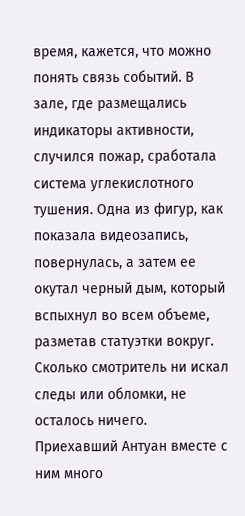время, кажется, что можно понять связь событий. В зале, где размещались индикаторы активности, случился пожар, сработала система углекислотного тушения. Одна из фигур, как показала видеозапись, повернулась, а затем ее окутал черный дым, который вспыхнул во всем объеме, разметав статуэтки вокруг. Сколько смотритель ни искал следы или обломки, не осталось ничего. Приехавший Антуан вместе с ним много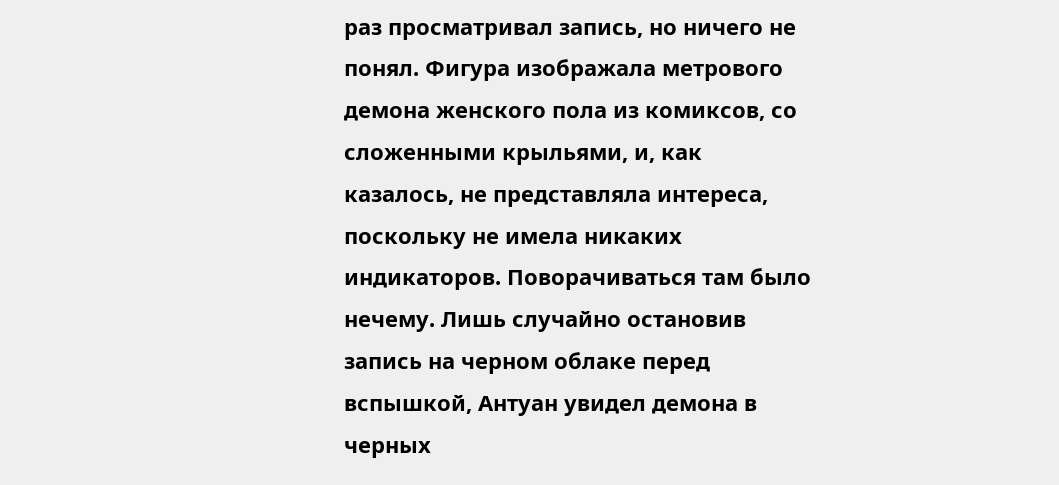раз просматривал запись, но ничего не понял. Фигура изображала метрового демона женского пола из комиксов, со сложенными крыльями, и, как казалось, не представляла интереса, поскольку не имела никаких индикаторов. Поворачиваться там было нечему. Лишь случайно остановив запись на черном облаке перед вспышкой, Антуан увидел демона в черных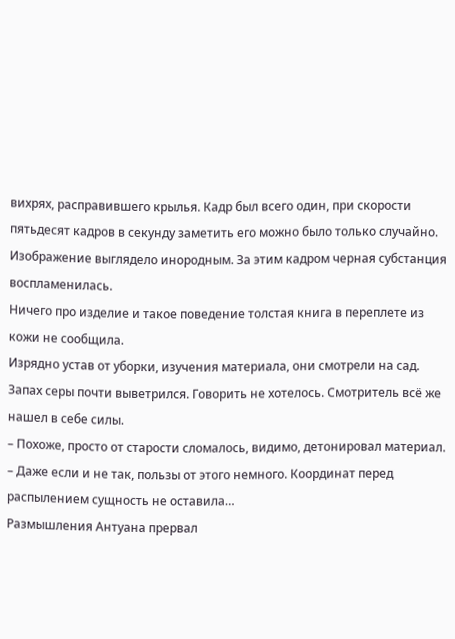вихрях, расправившего крылья. Кадр был всего один, при скорости пятьдесят кадров в секунду заметить его можно было только случайно. Изображение выглядело инородным. За этим кадром черная субстанция воспламенилась.
Ничего про изделие и такое поведение толстая книга в переплете из кожи не сообщила.
Изрядно устав от уборки, изучения материала, они смотрели на сад. Запах серы почти выветрился. Говорить не хотелось. Смотритель всё же нашел в себе силы.
– Похоже, просто от старости сломалось, видимо, детонировал материал.
– Даже если и не так, пользы от этого немного. Координат перед распылением сущность не оставила…
Размышления Антуана прервал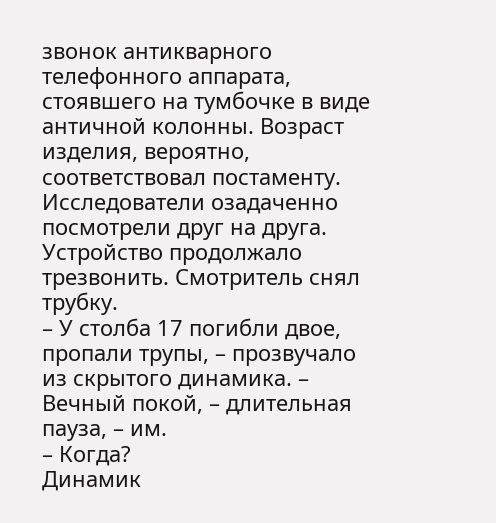звонок антикварного телефонного аппарата, стоявшего на тумбочке в виде античной колонны. Возраст изделия, вероятно, соответствовал постаменту. Исследователи озадаченно посмотрели друг на друга. Устройство продолжало трезвонить. Смотритель снял трубку.
– У столба 17 погибли двое, пропали трупы, – прозвучало из скрытого динамика. – Вечный покой, – длительная пауза, – им.
– Когда?
Динамик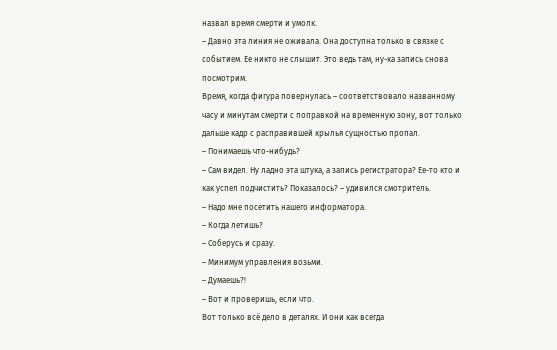назвал время смерти и умолк.
– Давно эта линия не оживала. Она доступна только в связке с событием. Ее никто не слышит. Это ведь там, ну-ка запись снова посмотрим.
Время, когда фигура повернулась – соответствовало названному часу и минутам смерти с поправкой на временную зону, вот только дальше кадр с расправившей крылья сущностью пропал.
– Понимаешь что-нибудь?
– Сам видел. Ну ладно эта штука, а запись регистратора? Ее-то кто и как успел подчистить? Показалось? – удивился смотритель.
– Надо мне посетить нашего информатора.
– Когда летишь?
– Соберусь и сразу.
– Минимум управления возьми.
– Думаешь?!
– Вот и проверишь, если что.
Вот только всё дело в деталях. И они как всегда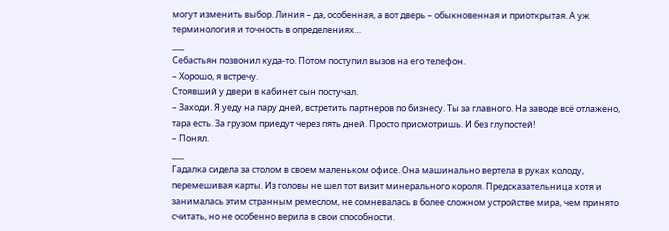могут изменить выбор. Линия – да, особенная, а вот дверь – обыкновенная и приоткрытая. А уж терминология и точность в определениях…
___
Себастьян позвонил куда-то. Потом поступил вызов на его телефон.
– Хорошо, я встречу.
Стоявший у двери в кабинет сын постучал.
– Заходи. Я уеду на пару дней, встретить партнеров по бизнесу. Ты за главного. На заводе всё отлажено, тара есть. За грузом приедут через пять дней. Просто присмотришь. И без глупостей!
– Понял.
___
Гадалка сидела за столом в своем маленьком офисе. Она машинально вертела в руках колоду, перемешивая карты. Из головы не шел тот визит минерального короля. Предсказательница хотя и занималась этим странным ремеслом, не сомневалась в более сложном устройстве мира, чем принято считать, но не особенно верила в свои способности.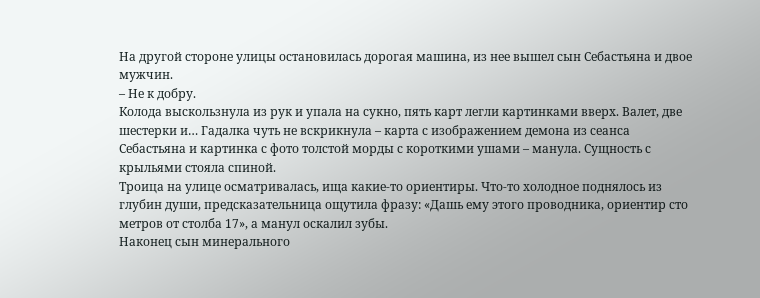На другой стороне улицы остановилась дорогая машина, из нее вышел сын Себастьяна и двое мужчин.
– Не к добру.
Колода выскользнула из рук и упала на сукно, пять карт легли картинками вверх. Валет, две шестерки и… Гадалка чуть не вскрикнула – карта с изображением демона из сеанса Себастьяна и картинка с фото толстой морды с короткими ушами – манула. Сущность с крыльями стояла спиной.
Троица на улице осматривалась, ища какие-то ориентиры. Что-то холодное поднялось из глубин души, предсказательница ощутила фразу: «Дашь ему этого проводника, ориентир сто метров от столба 17», а манул оскалил зубы.
Наконец сын минерального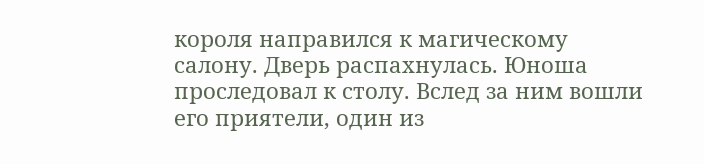короля направился к магическому салону. Дверь распахнулась. Юноша проследовал к столу. Вслед за ним вошли его приятели, один из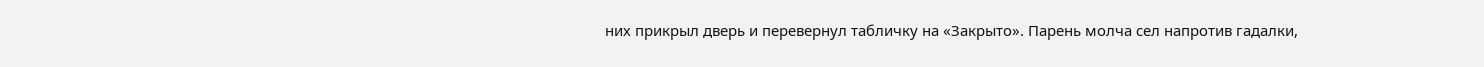них прикрыл дверь и перевернул табличку на «Закрыто». Парень молча сел напротив гадалки,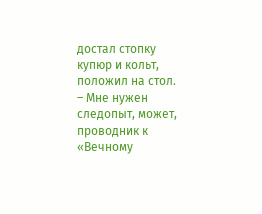достал стопку купюр и кольт, положил на стол.
– Мне нужен следопыт, может, проводник к «Вечному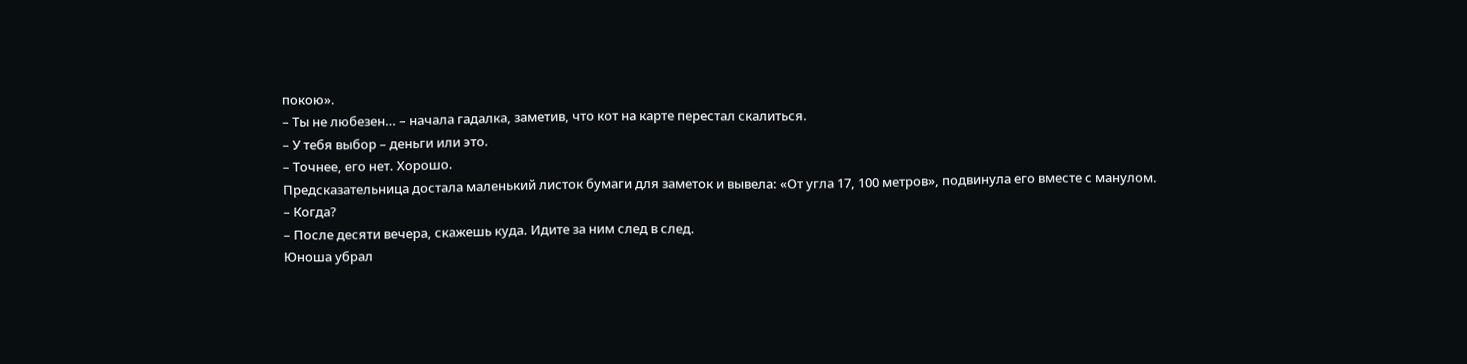покою».
– Ты не любезен… – начала гадалка, заметив, что кот на карте перестал скалиться.
– У тебя выбор – деньги или это.
– Точнее, его нет. Хорошо.
Предсказательница достала маленький листок бумаги для заметок и вывела: «От угла 17, 100 метров», подвинула его вместе с манулом.
– Когда?
– После десяти вечера, скажешь куда. Идите за ним след в след.
Юноша убрал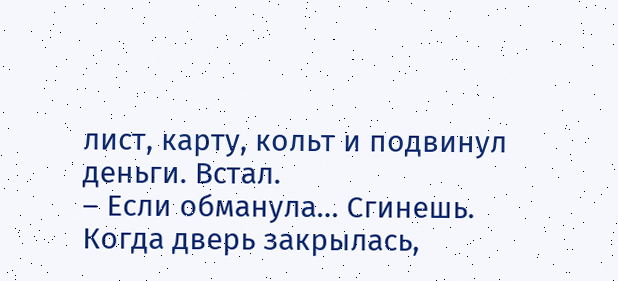лист, карту, кольт и подвинул деньги. Встал.
– Если обманула… Сгинешь.
Когда дверь закрылась,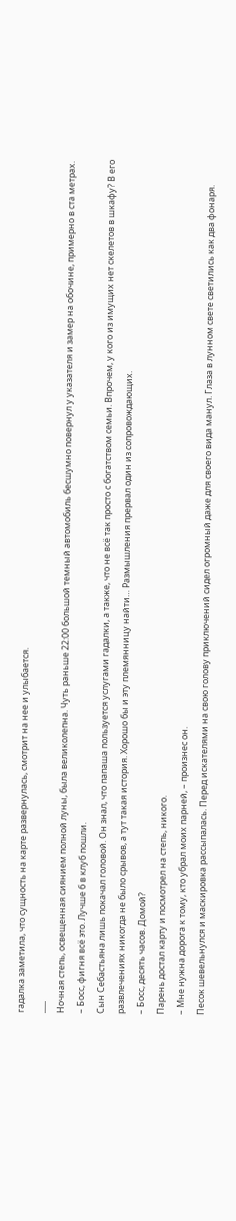гадалка заметила, что сущность на карте развернулась, смотрит на нее и улыбается.
___
Ночная степь, освещенная сиянием полной луны, была великолепна. Чуть раньше 22:00 большой темный автомобиль бесшумно повернул у указателя и замер на обочине, примерно в ста метрах.
– Босс, фигня всё это. Лучше б в клуб пошли.
Сын Себастьяна лишь покачал головой. Он знал, что папаша пользуется услугами гадалки, а также, что не всё так просто с богатством семьи. Впрочем, у кого из имущих нет скелетов в шкафу? В его развлечениях никогда не было срывов, а тут такая история. Хорошо бы и эту племянницу найти… Размышления прервал один из сопровождающих.
– Босс, десять часов. Домой?
Парень достал карту и посмотрел на степь, никого.
– Мне нужна дорога к тому, кто убрал моих парней, – произнес он.
Песок шевельнулся и маскировка рассыпалась. Перед искателями на свою голову приключений сидел огромный даже для своего вида манул. Глаза в лунном свете светились как два фонаря.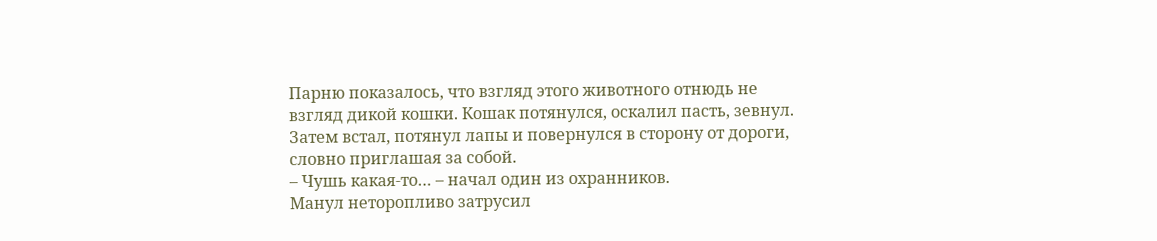Парню показалось, что взгляд этого животного отнюдь не взгляд дикой кошки. Кошак потянулся, оскалил пасть, зевнул. Затем встал, потянул лапы и повернулся в сторону от дороги, словно приглашая за собой.
– Чушь какая-то… – начал один из охранников.
Манул неторопливо затрусил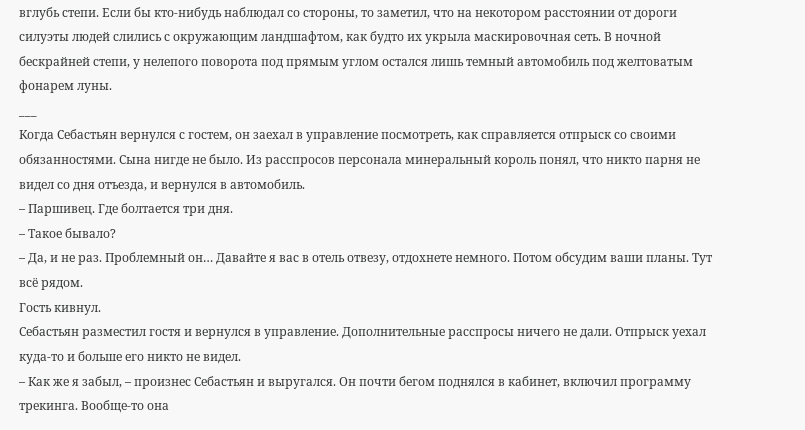вглубь степи. Если бы кто-нибудь наблюдал со стороны, то заметил, что на некотором расстоянии от дороги силуэты людей слились с окружающим ландшафтом, как будто их укрыла маскировочная сеть. В ночной бескрайней степи, у нелепого поворота под прямым углом остался лишь темный автомобиль под желтоватым фонарем луны.
___
Когда Себастьян вернулся с гостем, он заехал в управление посмотреть, как справляется отпрыск со своими обязанностями. Сына нигде не было. Из расспросов персонала минеральный король понял, что никто парня не видел со дня отъезда, и вернулся в автомобиль.
– Паршивец. Где болтается три дня.
– Такое бывало?
– Да, и не раз. Проблемный он… Давайте я вас в отель отвезу, отдохнете немного. Потом обсудим ваши планы. Тут всё рядом.
Гость кивнул.
Себастьян разместил гостя и вернулся в управление. Дополнительные расспросы ничего не дали. Отпрыск уехал куда-то и больше его никто не видел.
– Как же я забыл, – произнес Себастьян и выругался. Он почти бегом поднялся в кабинет, включил программу трекинга. Вообще-то она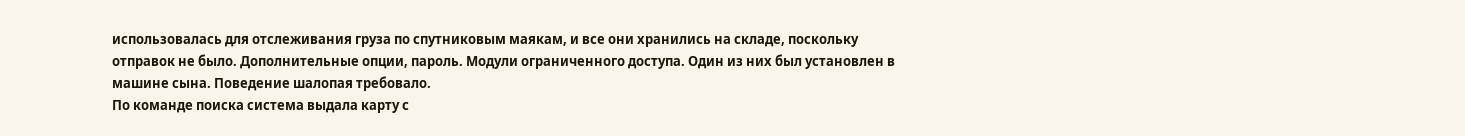использовалась для отслеживания груза по спутниковым маякам, и все они хранились на складе, поскольку отправок не было. Дополнительные опции, пароль. Модули ограниченного доступа. Один из них был установлен в машине сына. Поведение шалопая требовало.
По команде поиска система выдала карту с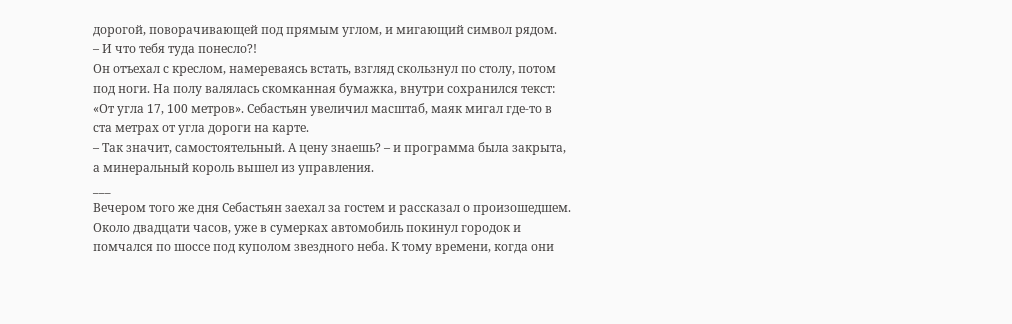дорогой, поворачивающей под прямым углом, и мигающий символ рядом.
– И что тебя туда понесло?!
Он отъехал с креслом, намереваясь встать, взгляд скользнул по столу, потом под ноги. На полу валялась скомканная бумажка, внутри сохранился текст: «От угла 17, 100 метров». Себастьян увеличил масштаб, маяк мигал где-то в ста метрах от угла дороги на карте.
– Так значит, самостоятельный. А цену знаешь? – и программа была закрыта, а минеральный король вышел из управления.
___
Вечером того же дня Себастьян заехал за гостем и рассказал о произошедшем.
Около двадцати часов, уже в сумерках автомобиль покинул городок и помчался по шоссе под куполом звездного неба. К тому времени, когда они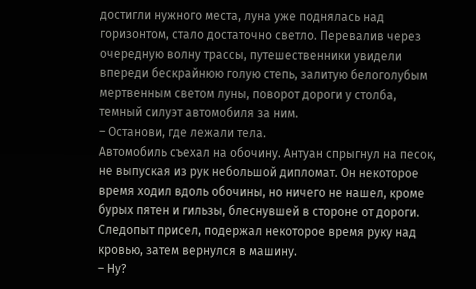достигли нужного места, луна уже поднялась над горизонтом, стало достаточно светло. Перевалив через очередную волну трассы, путешественники увидели впереди бескрайнюю голую степь, залитую белоголубым мертвенным светом луны, поворот дороги у столба, темный силуэт автомобиля за ним.
– Останови, где лежали тела.
Автомобиль съехал на обочину. Антуан спрыгнул на песок, не выпуская из рук небольшой дипломат. Он некоторое время ходил вдоль обочины, но ничего не нашел, кроме бурых пятен и гильзы, блеснувшей в стороне от дороги. Следопыт присел, подержал некоторое время руку над кровью, затем вернулся в машину.
– Ну?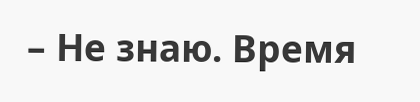– Не знаю. Время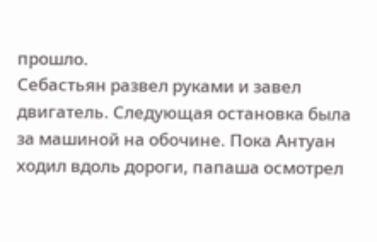прошло.
Себастьян развел руками и завел двигатель. Следующая остановка была за машиной на обочине. Пока Антуан ходил вдоль дороги, папаша осмотрел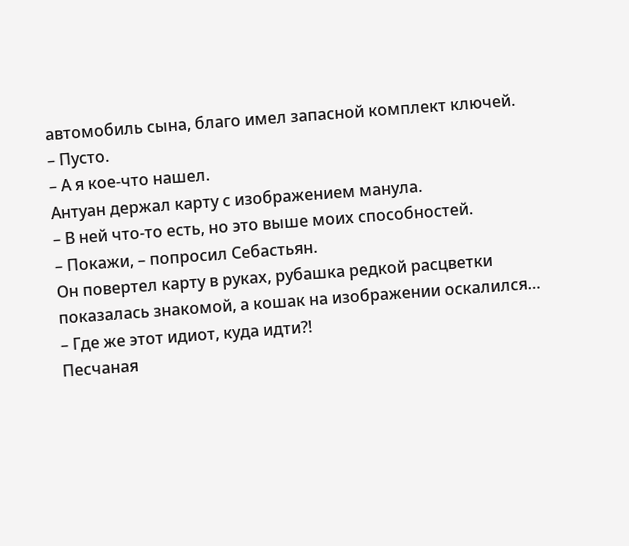автомобиль сына, благо имел запасной комплект ключей.
– Пусто.
– А я кое-что нашел.
Антуан держал карту с изображением манула.
– В ней что-то есть, но это выше моих способностей.
– Покажи, – попросил Себастьян.
Он повертел карту в руках, рубашка редкой расцветки показалась знакомой, а кошак на изображении оскалился…
– Где же этот идиот, куда идти?!
Песчаная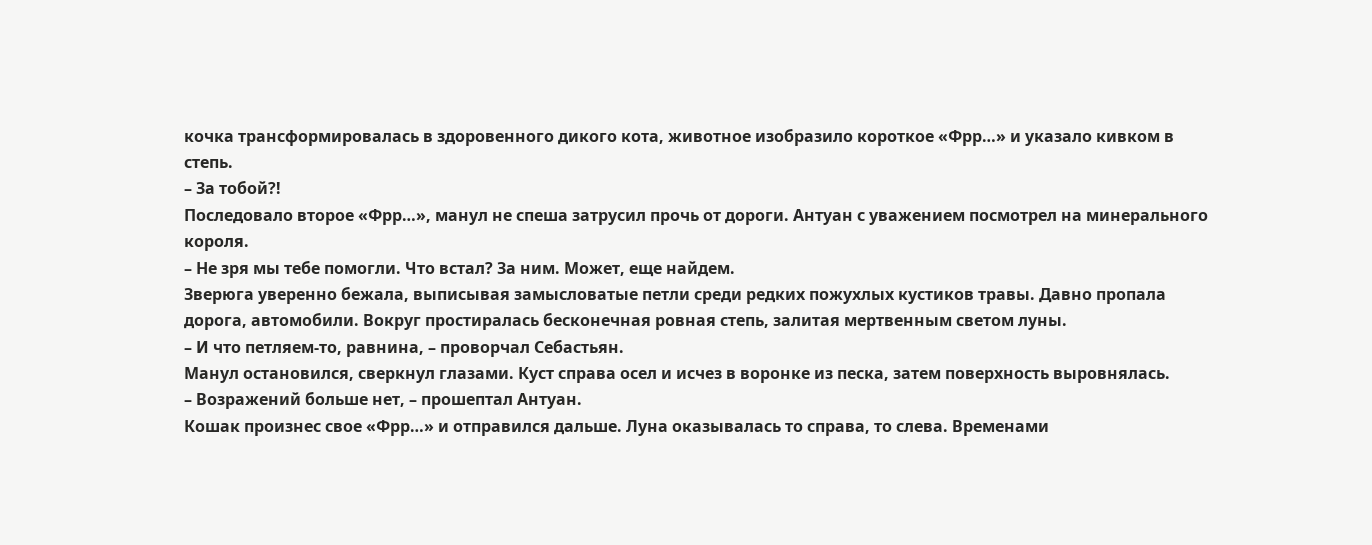кочка трансформировалась в здоровенного дикого кота, животное изобразило короткое «Фрр…» и указало кивком в степь.
– За тобой?!
Последовало второе «Фрр…», манул не спеша затрусил прочь от дороги. Антуан с уважением посмотрел на минерального короля.
– Не зря мы тебе помогли. Что встал? За ним. Может, еще найдем.
Зверюга уверенно бежала, выписывая замысловатые петли среди редких пожухлых кустиков травы. Давно пропала дорога, автомобили. Вокруг простиралась бесконечная ровная степь, залитая мертвенным светом луны.
– И что петляем-то, равнина, – проворчал Себастьян.
Манул остановился, сверкнул глазами. Куст справа осел и исчез в воронке из песка, затем поверхность выровнялась.
– Возражений больше нет, – прошептал Антуан.
Кошак произнес свое «Фрр…» и отправился дальше. Луна оказывалась то справа, то слева. Временами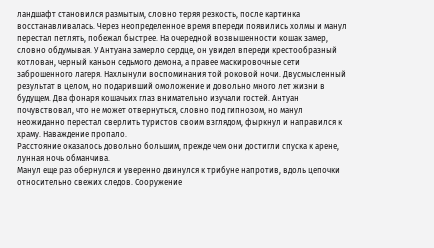ландшафт становился размытым, словно теряя резкость, после картинка восстанавливалась. Через неопределенное время впереди появились холмы и манул перестал петлять, побежал быстрее. На очередной возвышенности кошак замер, словно обдумывая. У Антуана замерло сердце, он увидел впереди крестообразный котлован, черный каньон седьмого демона, а правее маскировочные сети заброшенного лагеря. Нахлынули воспоминания той роковой ночи. Двусмысленный результат в целом, но подаривший омоложение и довольно много лет жизни в будущем. Два фонаря кошачьих глаз внимательно изучали гостей. Антуан почувствовал, что не может отвернуться, словно под гипнозом, но манул неожиданно перестал сверлить туристов своим взглядом, фыркнул и направился к храму. Наваждение пропало.
Расстояние оказалось довольно большим, прежде чем они достигли спуска к арене, лунная ночь обманчива.
Манул еще раз обернулся и уверенно двинулся к трибуне напротив, вдоль цепочки относительно свежих следов. Сооружение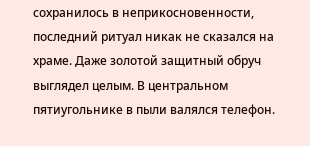сохранилось в неприкосновенности, последний ритуал никак не сказался на храме. Даже золотой защитный обруч выглядел целым. В центральном пятиугольнике в пыли валялся телефон.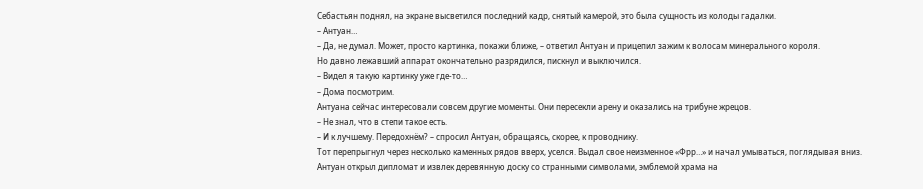Себастьян поднял, на экране высветился последний кадр, снятый камерой, это была сущность из колоды гадалки.
– Антуан…
– Да, не думал. Может, просто картинка, покажи ближе, – ответил Антуан и прицепил зажим к волосам минерального короля.
Но давно лежавший аппарат окончательно разрядился, пискнул и выключился.
– Видел я такую картинку уже где-то…
– Дома посмотрим.
Антуана сейчас интересовали совсем другие моменты. Они пересекли арену и оказались на трибуне жрецов.
– Не знал, что в степи такое есть.
– И к лучшему. Передохнём? – спросил Антуан, обращаясь, скорее, к проводнику.
Тот перепрыгнул через несколько каменных рядов вверх, уселся. Выдал свое неизменное «Фрр…» и начал умываться, поглядывая вниз.
Антуан открыл дипломат и извлек деревянную доску со странными символами, эмблемой храма на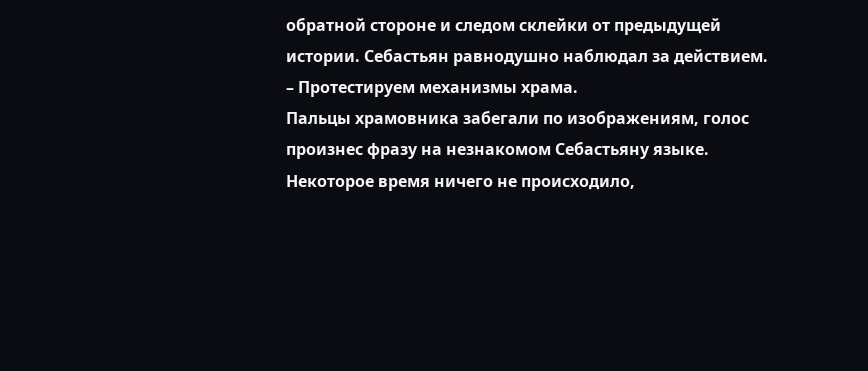обратной стороне и следом склейки от предыдущей истории. Себастьян равнодушно наблюдал за действием.
– Протестируем механизмы храма.
Пальцы храмовника забегали по изображениям, голос произнес фразу на незнакомом Себастьяну языке. Некоторое время ничего не происходило,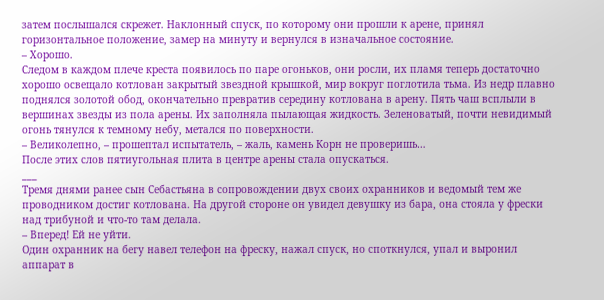затем послышался скрежет. Наклонный спуск, по которому они прошли к арене, принял горизонтальное положение, замер на минуту и вернулся в изначальное состояние.
– Хорошо.
Следом в каждом плече креста появилось по паре огоньков, они росли, их пламя теперь достаточно хорошо освещало котлован закрытый звездной крышкой, мир вокруг поглотила тьма. Из недр плавно поднялся золотой обод, окончательно превратив середину котлована в арену. Пять чаш всплыли в вершинах звезды из пола арены. Их заполняла пылающая жидкость. Зеленоватый, почти невидимый огонь тянулся к темному небу, метался по поверхности.
– Великолепно, – прошептал испытатель, – жаль, камень Корн не проверишь…
После этих слов пятиугольная плита в центре арены стала опускаться.
___
Тремя днями ранее сын Себастьяна в сопровождении двух своих охранников и ведомый тем же проводником достиг котлована. На другой стороне он увидел девушку из бара, она стояла у фрески над трибуной и что-то там делала.
– Вперед! Ей не уйти.
Один охранник на бегу навел телефон на фреску, нажал спуск, но споткнулся, упал и выронил аппарат в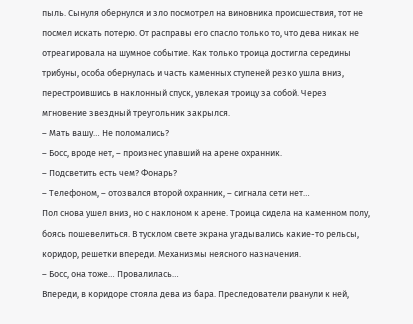пыль. Сынуля обернулся и зло посмотрел на виновника происшествия, тот не посмел искать потерю. От расправы его спасло только то, что дева никак не отреагировала на шумное событие. Как только троица достигла середины трибуны, особа обернулась и часть каменных ступеней резко ушла вниз, перестроившись в наклонный спуск, увлекая троицу за собой. Через мгновение звездный треугольник закрылся.
– Мать вашу… Не поломались?
– Босс, вроде нет, – произнес упавший на арене охранник.
– Подсветить есть чем? Фонарь?
– Телефоном, – отозвался второй охранник, – сигнала сети нет…
Пол снова ушел вниз, но с наклоном к арене. Троица сидела на каменном полу, боясь пошевелиться. В тусклом свете экрана угадывались какие-то рельсы, коридор, решетки впереди. Механизмы неясного назначения.
– Босс, она тоже… Провалилась…
Впереди, в коридоре стояла дева из бара. Преследователи рванули к ней,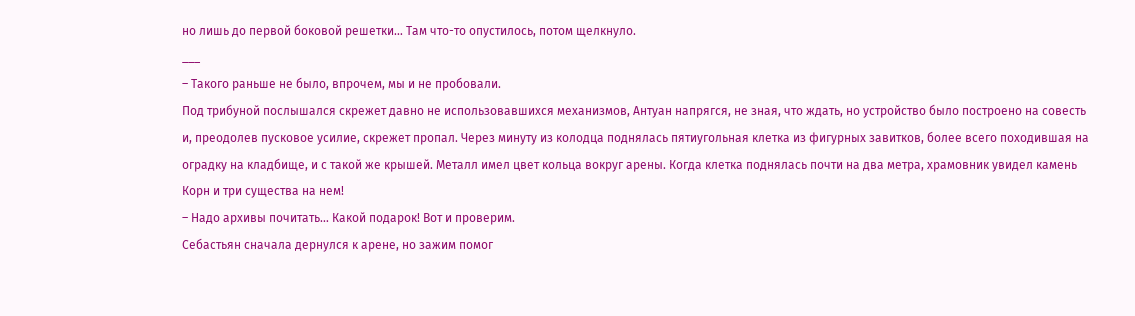но лишь до первой боковой решетки… Там что-то опустилось, потом щелкнуло.
___
– Такого раньше не было, впрочем, мы и не пробовали.
Под трибуной послышался скрежет давно не использовавшихся механизмов, Антуан напрягся, не зная, что ждать, но устройство было построено на совесть и, преодолев пусковое усилие, скрежет пропал. Через минуту из колодца поднялась пятиугольная клетка из фигурных завитков, более всего походившая на оградку на кладбище, и с такой же крышей. Металл имел цвет кольца вокруг арены. Когда клетка поднялась почти на два метра, храмовник увидел камень Корн и три существа на нем!
– Надо архивы почитать… Какой подарок! Вот и проверим.
Себастьян сначала дернулся к арене, но зажим помог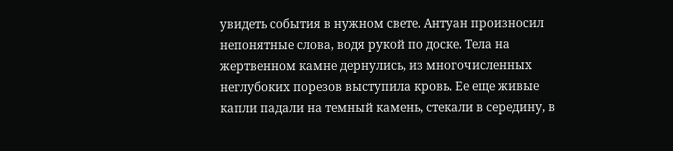увидеть события в нужном свете. Антуан произносил непонятные слова, водя рукой по доске. Тела на жертвенном камне дернулись, из многочисленных неглубоких порезов выступила кровь. Ее еще живые капли падали на темный камень, стекали в середину, в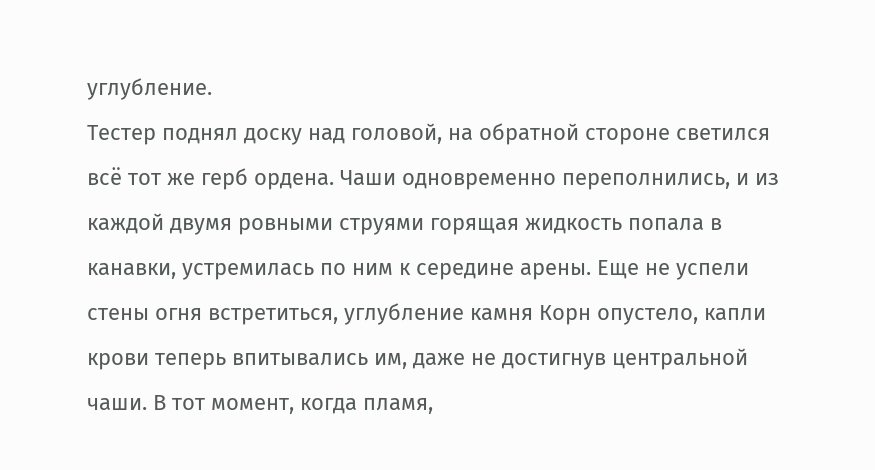углубление.
Тестер поднял доску над головой, на обратной стороне светился всё тот же герб ордена. Чаши одновременно переполнились, и из каждой двумя ровными струями горящая жидкость попала в канавки, устремилась по ним к середине арены. Еще не успели стены огня встретиться, углубление камня Корн опустело, капли крови теперь впитывались им, даже не достигнув центральной чаши. В тот момент, когда пламя,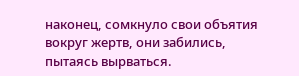наконец, сомкнуло свои объятия вокруг жертв, они забились, пытаясь вырваться.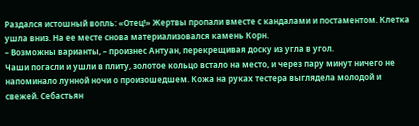Раздался истошный вопль: «Отец!» Жертвы пропали вместе с кандалами и постаментом. Клетка ушла вниз. На ее месте снова материализовался камень Корн.
– Возможны варианты, – произнес Антуан, перекрещивая доску из угла в угол.
Чаши погасли и ушли в плиту, золотое кольцо встало на место, и через пару минут ничего не напоминало лунной ночи о произошедшем. Кожа на руках тестера выглядела молодой и свежей. Себастьян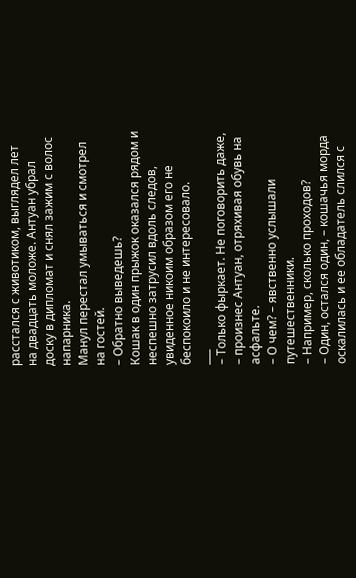расстался с животиком, выглядел лет на двадцать моложе. Антуан убрал доску в дипломат и снял зажим с волос напарника.
Манул перестал умываться и смотрел на гостей.
– Обратно выведешь?
Кошак в один прыжок оказался рядом и неспешно затрусил вдоль следов, увиденное никоим образом его не беспокоило и не интересовало.
___
– Только фыркает. Не поговорить даже, – произнес Антуан, отряхивая обувь на асфальте.
– О чем? – явственно услышали путешественники.
– Например, сколько проходов?
– Один, остался один, – кошачья морда оскалилась и ее обладатель слился с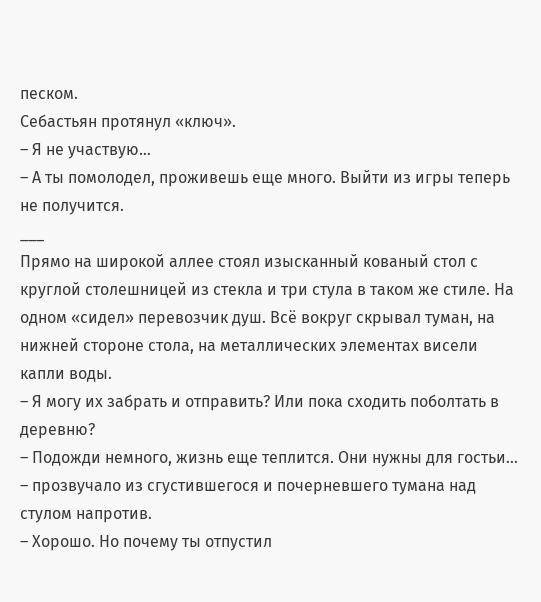песком.
Себастьян протянул «ключ».
– Я не участвую…
– А ты помолодел, проживешь еще много. Выйти из игры теперь не получится.
___
Прямо на широкой аллее стоял изысканный кованый стол с круглой столешницей из стекла и три стула в таком же стиле. На одном «сидел» перевозчик душ. Всё вокруг скрывал туман, на нижней стороне стола, на металлических элементах висели капли воды.
– Я могу их забрать и отправить? Или пока сходить поболтать в деревню?
– Подожди немного, жизнь еще теплится. Они нужны для гостьи… – прозвучало из сгустившегося и почерневшего тумана над стулом напротив.
– Хорошо. Но почему ты отпустил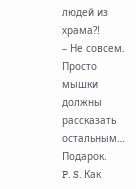людей из храма?!
– Не совсем. Просто мышки должны рассказать остальным… Подарок.
P. S. Как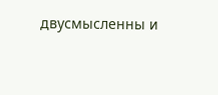двусмысленны и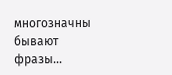многозначны бывают фразы…